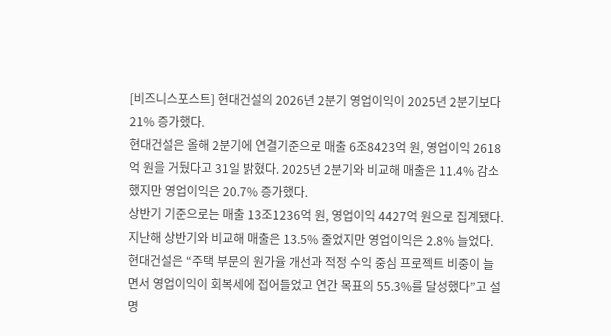[비즈니스포스트] 현대건설의 2026년 2분기 영업이익이 2025년 2분기보다 21% 증가했다.
현대건설은 올해 2분기에 연결기준으로 매출 6조8423억 원, 영업이익 2618억 원을 거뒀다고 31일 밝혔다. 2025년 2분기와 비교해 매출은 11.4% 감소했지만 영업이익은 20.7% 증가했다.
상반기 기준으로는 매출 13조1236억 원, 영업이익 4427억 원으로 집계됐다.
지난해 상반기와 비교해 매출은 13.5% 줄었지만 영업이익은 2.8% 늘었다.
현대건설은 “주택 부문의 원가율 개선과 적정 수익 중심 프로젝트 비중이 늘면서 영업이익이 회복세에 접어들었고 연간 목표의 55.3%를 달성했다”고 설명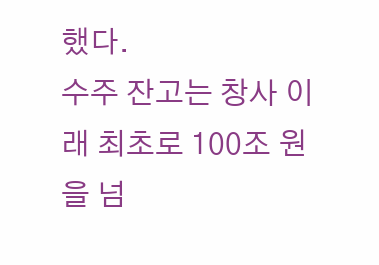했다.
수주 잔고는 창사 이래 최초로 100조 원을 넘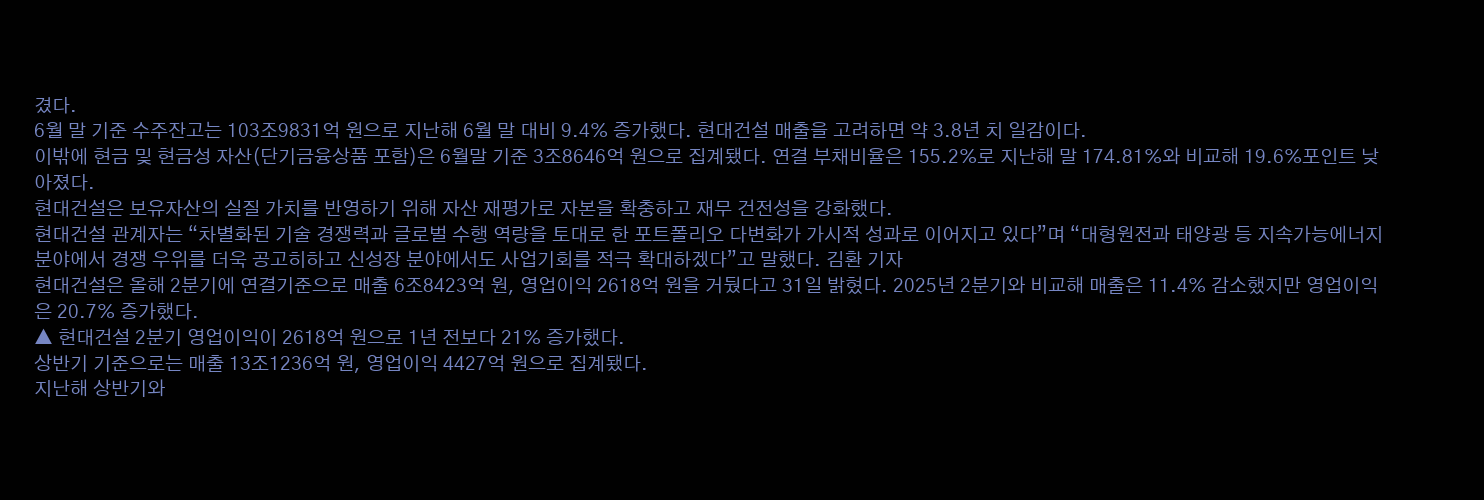겼다.
6월 말 기준 수주잔고는 103조9831억 원으로 지난해 6월 말 대비 9.4% 증가했다. 현대건설 매출을 고려하면 약 3.8년 치 일감이다.
이밖에 현금 및 현금성 자산(단기금융상품 포함)은 6월말 기준 3조8646억 원으로 집계됐다. 연결 부채비율은 155.2%로 지난해 말 174.81%와 비교해 19.6%포인트 낮아졌다.
현대건설은 보유자산의 실질 가치를 반영하기 위해 자산 재평가로 자본을 확충하고 재무 건전성을 강화했다.
현대건설 관계자는 “차별화된 기술 경쟁력과 글로벌 수행 역량을 토대로 한 포트폴리오 다변화가 가시적 성과로 이어지고 있다”며 “대형원전과 태양광 등 지속가능에너지 분야에서 경쟁 우위를 더욱 공고히하고 신성장 분야에서도 사업기회를 적극 확대하겠다”고 말했다. 김환 기자
현대건설은 올해 2분기에 연결기준으로 매출 6조8423억 원, 영업이익 2618억 원을 거뒀다고 31일 밝혔다. 2025년 2분기와 비교해 매출은 11.4% 감소했지만 영업이익은 20.7% 증가했다.
▲ 현대건설 2분기 영업이익이 2618억 원으로 1년 전보다 21% 증가했다.
상반기 기준으로는 매출 13조1236억 원, 영업이익 4427억 원으로 집계됐다.
지난해 상반기와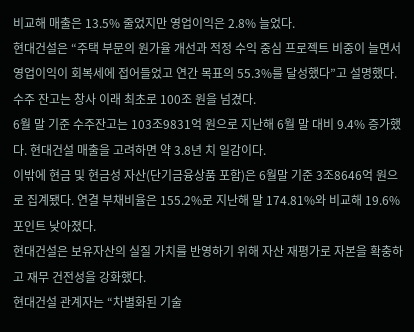비교해 매출은 13.5% 줄었지만 영업이익은 2.8% 늘었다.
현대건설은 “주택 부문의 원가율 개선과 적정 수익 중심 프로젝트 비중이 늘면서 영업이익이 회복세에 접어들었고 연간 목표의 55.3%를 달성했다”고 설명했다.
수주 잔고는 창사 이래 최초로 100조 원을 넘겼다.
6월 말 기준 수주잔고는 103조9831억 원으로 지난해 6월 말 대비 9.4% 증가했다. 현대건설 매출을 고려하면 약 3.8년 치 일감이다.
이밖에 현금 및 현금성 자산(단기금융상품 포함)은 6월말 기준 3조8646억 원으로 집계됐다. 연결 부채비율은 155.2%로 지난해 말 174.81%와 비교해 19.6%포인트 낮아졌다.
현대건설은 보유자산의 실질 가치를 반영하기 위해 자산 재평가로 자본을 확충하고 재무 건전성을 강화했다.
현대건설 관계자는 “차별화된 기술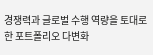경쟁력과 글로벌 수행 역량을 토대로 한 포트폴리오 다변화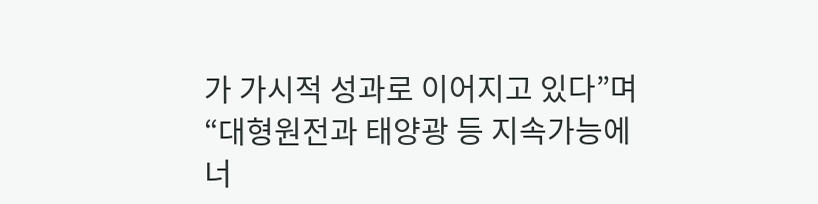가 가시적 성과로 이어지고 있다”며 “대형원전과 태양광 등 지속가능에너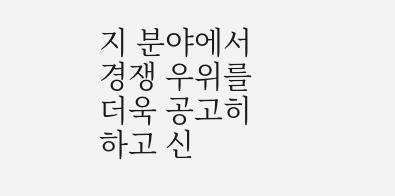지 분야에서 경쟁 우위를 더욱 공고히하고 신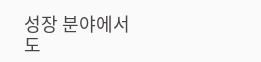성장 분야에서도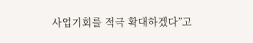사업기회를 적극 확대하겠다”고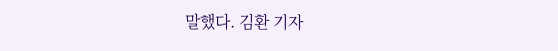말했다. 김환 기자